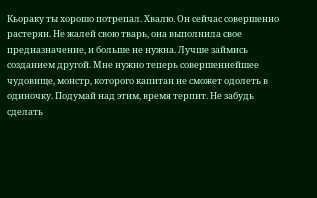Кьораку ты хорошо потрепал. Хвалю. Он сейчас совершенно растерян. Не жалей свою тварь, она выполнила свое предназначение, и больше не нужна. Лучше займись созданием другой. Мне нужно теперь совершеннейшее чудовище, монстр, которого капитан не сможет одолеть в одиночку. Подумай над этим, время терпит. Не забудь сделать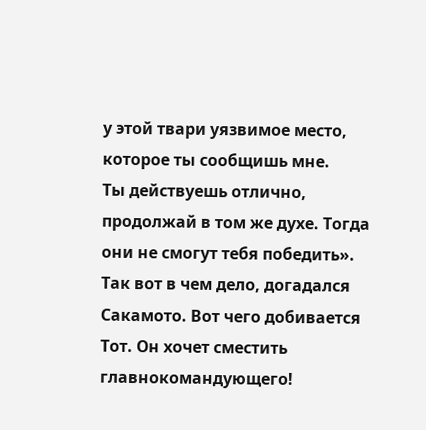у этой твари уязвимое место, которое ты сообщишь мне.
Ты действуешь отлично, продолжай в том же духе. Тогда они не смогут тебя победить».
Так вот в чем дело, догадался Сакамото. Вот чего добивается Тот. Он хочет сместить главнокомандующего!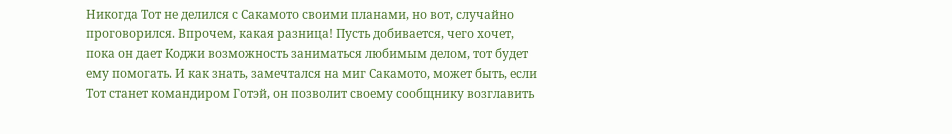Никогда Тот не делился с Сакамото своими планами, но вот, случайно проговорился. Впрочем, какая разница! Пусть добивается, чего хочет, пока он дает Коджи возможность заниматься любимым делом, тот будет ему помогать. И как знать, замечтался на миг Сакамото, может быть, если Тот станет командиром Готэй, он позволит своему сообщнику возглавить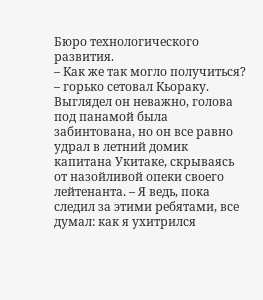Бюро технологического развития.
– Как же так могло получиться? – горько сетовал Кьораку. Выглядел он неважно, голова под панамой была забинтована, но он все равно удрал в летний домик капитана Укитаке, скрываясь от назойливой опеки своего лейтенанта. – Я ведь, пока следил за этими ребятами, все думал: как я ухитрился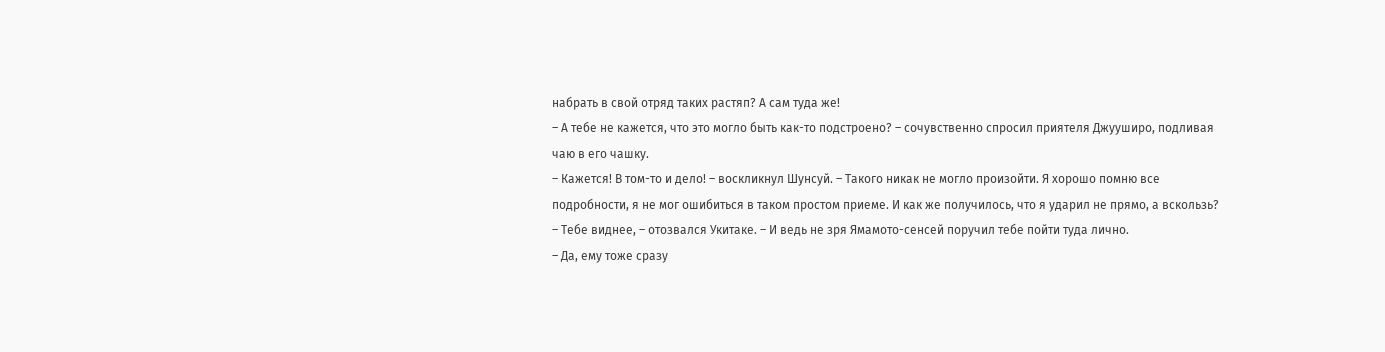набрать в свой отряд таких растяп? А сам туда же!
– А тебе не кажется, что это могло быть как-то подстроено? – сочувственно спросил приятеля Джууширо, подливая чаю в его чашку.
– Кажется! В том-то и дело! – воскликнул Шунсуй. – Такого никак не могло произойти. Я хорошо помню все подробности, я не мог ошибиться в таком простом приеме. И как же получилось, что я ударил не прямо, а вскользь?
– Тебе виднее, – отозвался Укитаке. – И ведь не зря Ямамото-сенсей поручил тебе пойти туда лично.
– Да, ему тоже сразу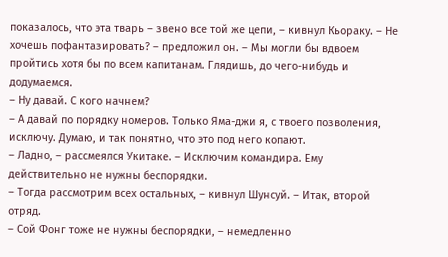показалось, что эта тварь – звено все той же цепи, – кивнул Кьораку. – Не хочешь пофантазировать? – предложил он. – Мы могли бы вдвоем пройтись хотя бы по всем капитанам. Глядишь, до чего-нибудь и додумаемся.
– Ну давай. С кого начнем?
– А давай по порядку номеров. Только Яма-джи я, с твоего позволения, исключу. Думаю, и так понятно, что это под него копают.
– Ладно, – рассмеялся Укитаке. – Исключим командира. Ему действительно не нужны беспорядки.
– Тогда рассмотрим всех остальных, – кивнул Шунсуй. – Итак, второй отряд.
– Сой Фонг тоже не нужны беспорядки, – немедленно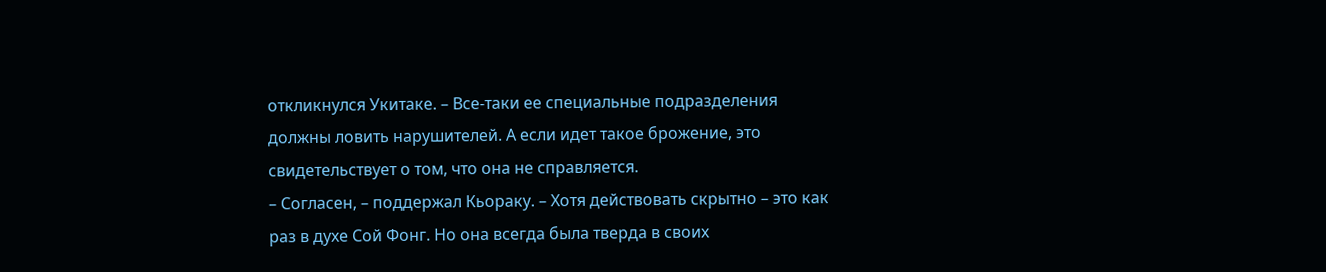откликнулся Укитаке. – Все-таки ее специальные подразделения должны ловить нарушителей. А если идет такое брожение, это свидетельствует о том, что она не справляется.
– Согласен, – поддержал Кьораку. – Хотя действовать скрытно – это как раз в духе Сой Фонг. Но она всегда была тверда в своих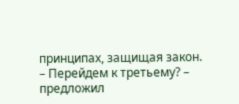принципах, защищая закон.
– Перейдем к третьему? – предложил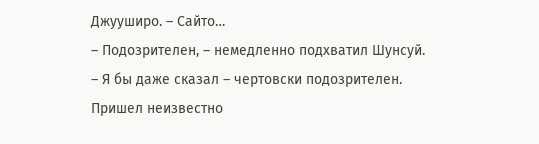Джууширо. – Сайто…
– Подозрителен, – немедленно подхватил Шунсуй. – Я бы даже сказал – чертовски подозрителен. Пришел неизвестно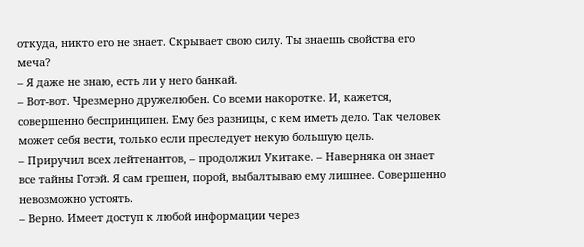откуда, никто его не знает. Скрывает свою силу. Ты знаешь свойства его меча?
– Я даже не знаю, есть ли у него банкай.
– Вот-вот. Чрезмерно дружелюбен. Со всеми накоротке. И, кажется, совершенно беспринципен. Ему без разницы, с кем иметь дело. Так человек может себя вести, только если преследует некую большую цель.
– Приручил всех лейтенантов, – продолжил Укитаке. – Наверняка он знает все тайны Готэй. Я сам грешен, порой, выбалтываю ему лишнее. Совершенно невозможно устоять.
– Верно. Имеет доступ к любой информации через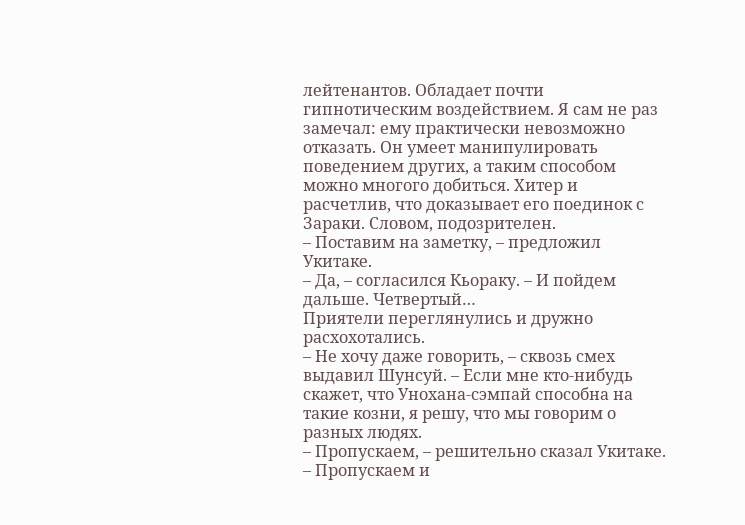лейтенантов. Обладает почти гипнотическим воздействием. Я сам не раз замечал: ему практически невозможно отказать. Он умеет манипулировать поведением других, а таким способом можно многого добиться. Хитер и расчетлив, что доказывает его поединок с Зараки. Словом, подозрителен.
– Поставим на заметку, – предложил Укитаке.
– Да, – согласился Кьораку. – И пойдем дальше. Четвертый…
Приятели переглянулись и дружно расхохотались.
– Не хочу даже говорить, – сквозь смех выдавил Шунсуй. – Если мне кто-нибудь скажет, что Унохана-сэмпай способна на такие козни, я решу, что мы говорим о разных людях.
– Пропускаем, – решительно сказал Укитаке.
– Пропускаем и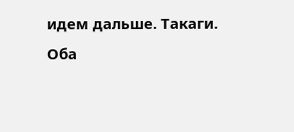идем дальше. Такаги.
Оба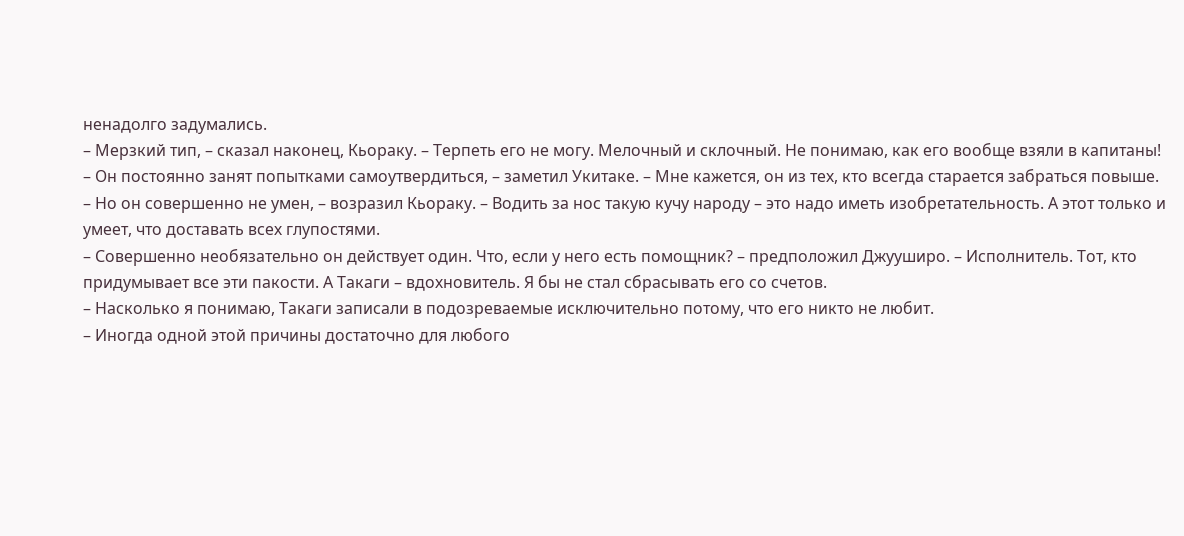ненадолго задумались.
– Мерзкий тип, – сказал наконец, Кьораку. – Терпеть его не могу. Мелочный и склочный. Не понимаю, как его вообще взяли в капитаны!
– Он постоянно занят попытками самоутвердиться, – заметил Укитаке. – Мне кажется, он из тех, кто всегда старается забраться повыше.
– Но он совершенно не умен, – возразил Кьораку. – Водить за нос такую кучу народу – это надо иметь изобретательность. А этот только и умеет, что доставать всех глупостями.
– Совершенно необязательно он действует один. Что, если у него есть помощник? – предположил Джууширо. – Исполнитель. Тот, кто придумывает все эти пакости. А Такаги – вдохновитель. Я бы не стал сбрасывать его со счетов.
– Насколько я понимаю, Такаги записали в подозреваемые исключительно потому, что его никто не любит.
– Иногда одной этой причины достаточно для любого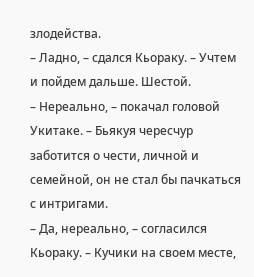злодейства.
– Ладно, – сдался Кьораку. – Учтем и пойдем дальше. Шестой.
– Нереально, – покачал головой Укитаке. – Бьякуя чересчур заботится о чести, личной и семейной, он не стал бы пачкаться с интригами.
– Да, нереально, – согласился Кьораку. – Кучики на своем месте,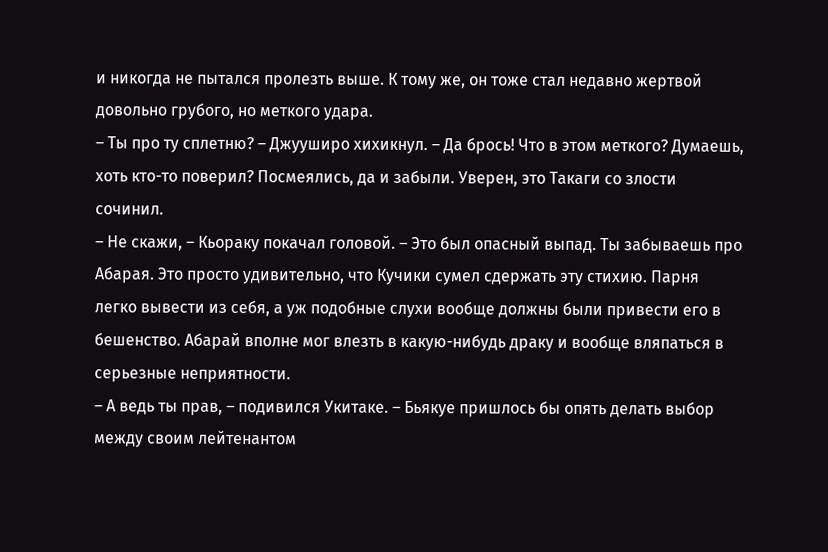и никогда не пытался пролезть выше. К тому же, он тоже стал недавно жертвой довольно грубого, но меткого удара.
– Ты про ту сплетню? – Джууширо хихикнул. – Да брось! Что в этом меткого? Думаешь, хоть кто-то поверил? Посмеялись, да и забыли. Уверен, это Такаги со злости сочинил.
– Не скажи, – Кьораку покачал головой. – Это был опасный выпад. Ты забываешь про Абарая. Это просто удивительно, что Кучики сумел сдержать эту стихию. Парня легко вывести из себя, а уж подобные слухи вообще должны были привести его в бешенство. Абарай вполне мог влезть в какую-нибудь драку и вообще вляпаться в серьезные неприятности.
– А ведь ты прав, – подивился Укитаке. – Бьякуе пришлось бы опять делать выбор между своим лейтенантом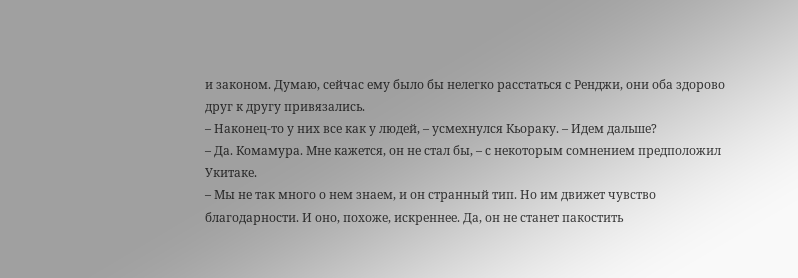и законом. Думаю, сейчас ему было бы нелегко расстаться с Ренджи, они оба здорово друг к другу привязались.
– Наконец-то у них все как у людей, – усмехнулся Кьораку. – Идем дальше?
– Да. Комамура. Мне кажется, он не стал бы, – с некоторым сомнением предположил Укитаке.
– Мы не так много о нем знаем, и он странный тип. Но им движет чувство благодарности. И оно, похоже, искреннее. Да, он не станет пакостить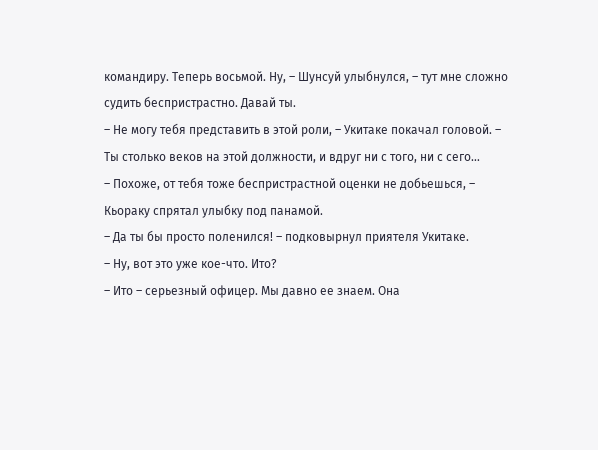командиру. Теперь восьмой. Ну, – Шунсуй улыбнулся, – тут мне сложно судить беспристрастно. Давай ты.
– Не могу тебя представить в этой роли, – Укитаке покачал головой. – Ты столько веков на этой должности, и вдруг ни с того, ни с сего…
– Похоже, от тебя тоже беспристрастной оценки не добьешься, – Кьораку спрятал улыбку под панамой.
– Да ты бы просто поленился! – подковырнул приятеля Укитаке.
– Ну, вот это уже кое-что. Ито?
– Ито – серьезный офицер. Мы давно ее знаем. Она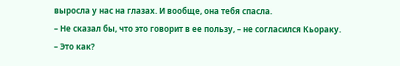выросла у нас на глазах. И вообще, она тебя спасла.
– Не сказал бы, что это говорит в ее пользу, – не согласился Кьораку.
– Это как?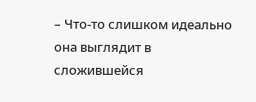– Что-то слишком идеально она выглядит в сложившейся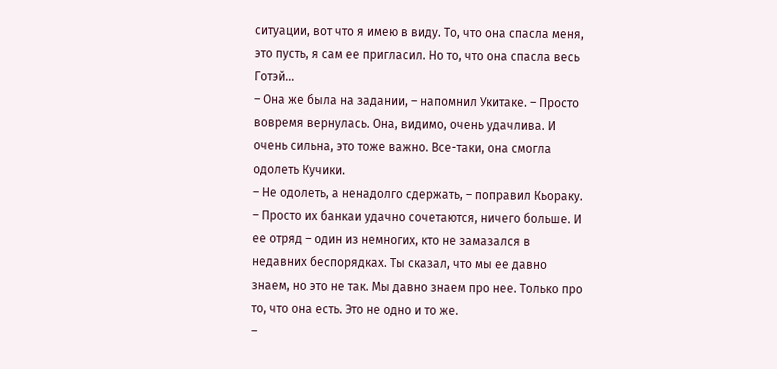ситуации, вот что я имею в виду. То, что она спасла меня, это пусть, я сам ее пригласил. Но то, что она спасла весь Готэй…
– Она же была на задании, – напомнил Укитаке. – Просто вовремя вернулась. Она, видимо, очень удачлива. И очень сильна, это тоже важно. Все-таки, она смогла одолеть Кучики.
– Не одолеть, а ненадолго сдержать, – поправил Кьораку. – Просто их банкаи удачно сочетаются, ничего больше. И ее отряд – один из немногих, кто не замазался в недавних беспорядках. Ты сказал, что мы ее давно знаем, но это не так. Мы давно знаем про нее. Только про то, что она есть. Это не одно и то же.
–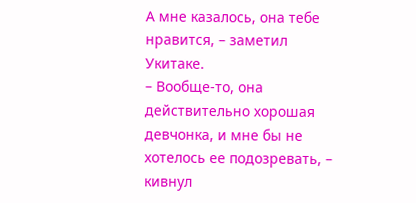А мне казалось, она тебе нравится, – заметил Укитаке.
– Вообще-то, она действительно хорошая девчонка, и мне бы не хотелось ее подозревать, – кивнул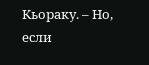Кьораку. – Но, если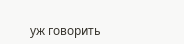уж говорить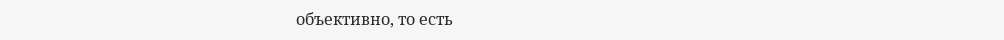объективно, то есть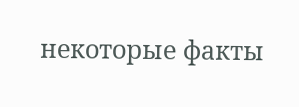некоторые факты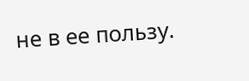не в ее пользу.